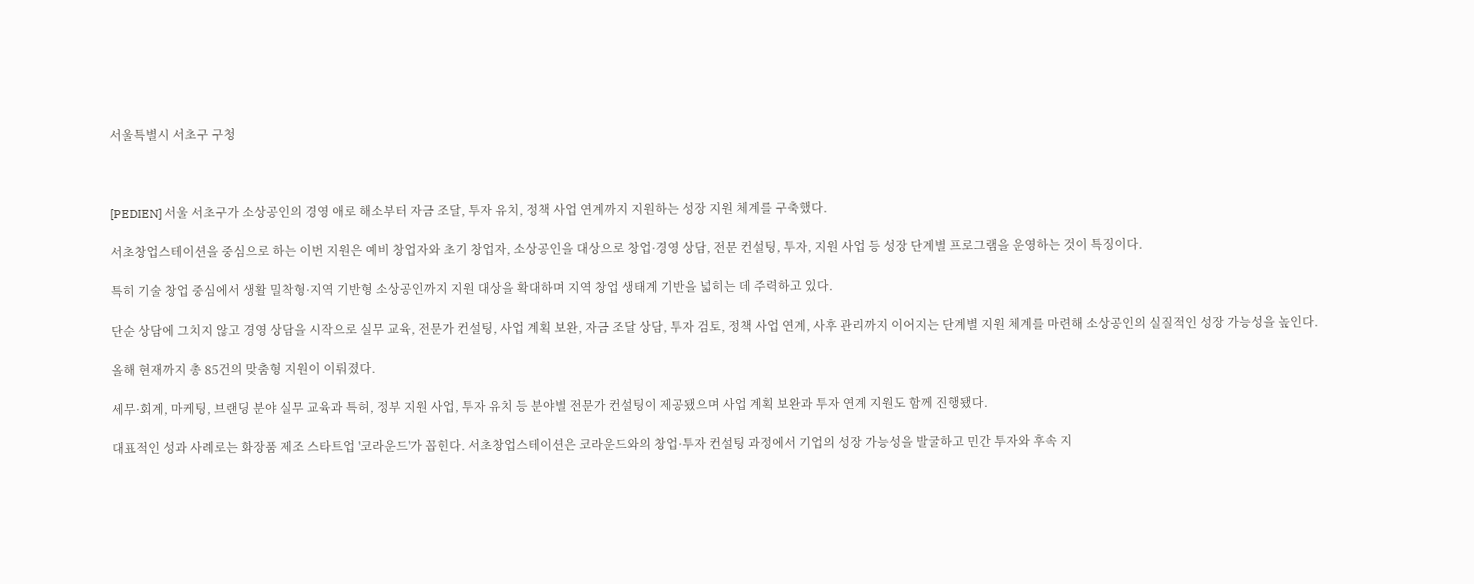서울특별시 서초구 구청



[PEDIEN] 서울 서초구가 소상공인의 경영 애로 해소부터 자금 조달, 투자 유치, 정책 사업 연계까지 지원하는 성장 지원 체계를 구축했다.

서초창업스테이션을 중심으로 하는 이번 지원은 예비 창업자와 초기 창업자, 소상공인을 대상으로 창업·경영 상담, 전문 컨설팅, 투자, 지원 사업 등 성장 단계별 프로그램을 운영하는 것이 특징이다.

특히 기술 창업 중심에서 생활 밀착형·지역 기반형 소상공인까지 지원 대상을 확대하며 지역 창업 생태계 기반을 넓히는 데 주력하고 있다.

단순 상담에 그치지 않고 경영 상담을 시작으로 실무 교육, 전문가 컨설팅, 사업 계획 보완, 자금 조달 상담, 투자 검토, 정책 사업 연계, 사후 관리까지 이어지는 단계별 지원 체계를 마련해 소상공인의 실질적인 성장 가능성을 높인다.

올해 현재까지 총 85건의 맞춤형 지원이 이뤄졌다.

세무·회계, 마케팅, 브랜딩 분야 실무 교육과 특허, 정부 지원 사업, 투자 유치 등 분야별 전문가 컨설팅이 제공됐으며 사업 계획 보완과 투자 연계 지원도 함께 진행됐다.

대표적인 성과 사례로는 화장품 제조 스타트업 '코라운드'가 꼽힌다. 서초창업스테이션은 코라운드와의 창업·투자 컨설팅 과정에서 기업의 성장 가능성을 발굴하고 민간 투자와 후속 지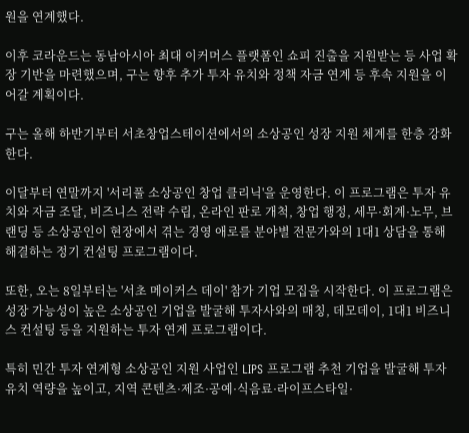원을 연계했다.

이후 코라운드는 동남아시아 최대 이커머스 플랫폼인 쇼피 진출을 지원받는 등 사업 확장 기반을 마련했으며, 구는 향후 추가 투자 유치와 정책 자금 연계 등 후속 지원을 이어갈 계획이다.

구는 올해 하반기부터 서초창업스테이션에서의 소상공인 성장 지원 체계를 한층 강화한다.

이달부터 연말까지 '서리풀 소상공인 창업 클리닉'을 운영한다. 이 프로그램은 투자 유치와 자금 조달, 비즈니스 전략 수립, 온라인 판로 개척, 창업 행정, 세무·회계·노무, 브랜딩 등 소상공인이 현장에서 겪는 경영 애로를 분야별 전문가와의 1대1 상담을 통해 해결하는 정기 컨설팅 프로그램이다.

또한, 오는 8일부터는 '서초 메이커스 데이' 참가 기업 모집을 시작한다. 이 프로그램은 성장 가능성이 높은 소상공인 기업을 발굴해 투자사와의 매칭, 데모데이, 1대1 비즈니스 컨설팅 등을 지원하는 투자 연계 프로그램이다.

특히 민간 투자 연계형 소상공인 지원 사업인 LIPS 프로그램 추천 기업을 발굴해 투자 유치 역량을 높이고, 지역 콘텐츠·제조·공예·식음료·라이프스타일·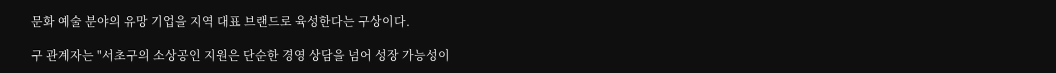문화 예술 분야의 유망 기업을 지역 대표 브랜드로 육성한다는 구상이다.

구 관계자는 "서초구의 소상공인 지원은 단순한 경영 상담을 넘어 성장 가능성이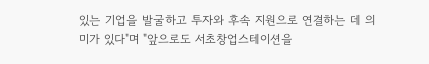있는 기업을 발굴하고 투자와 후속 지원으로 연결하는 데 의미가 있다"며 "앞으로도 서초창업스테이션을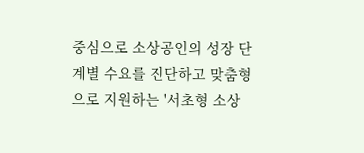중심으로 소상공인의 성장 단계별 수요를 진단하고 맞춤형으로 지원하는 '서초형 소상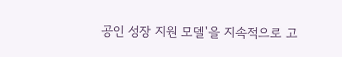공인 성장 지원 모델'을 지속적으로 고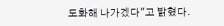도화해 나가겠다"고 밝혔다.